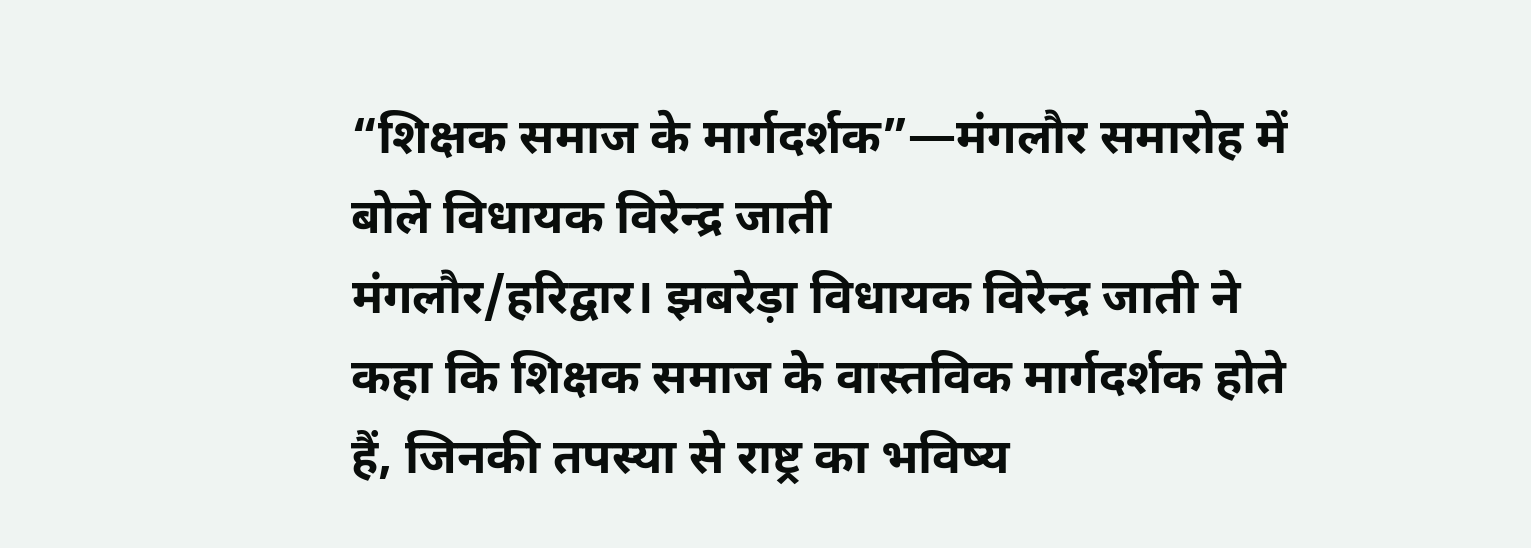“शिक्षक समाज के मार्गदर्शक”—मंगलौर समारोह में बोले विधायक विरेन्द्र जाती
मंगलौर/हरिद्वार। झबरेड़ा विधायक विरेन्द्र जाती ने कहा कि शिक्षक समाज के वास्तविक मार्गदर्शक होते हैं, जिनकी तपस्या से राष्ट्र का भविष्य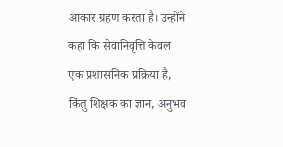आकार ग्रहण करता है। उन्होंने कहा कि सेवानिवृत्ति केवल एक प्रशासनिक प्रक्रिया है, किंतु शिक्षक का ज्ञान, अनुभव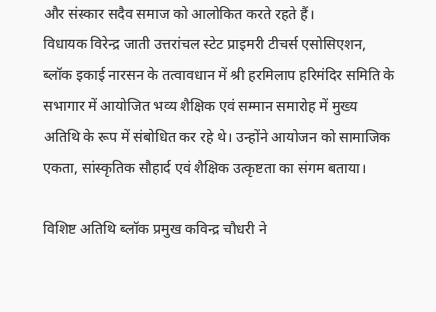और संस्कार सदैव समाज को आलोकित करते रहते हैं।
विधायक विरेन्द्र जाती उत्तरांचल स्टेट प्राइमरी टीचर्स एसोसिएशन, ब्लॉक इकाई नारसन के तत्वावधान में श्री हरमिलाप हरिमंदिर समिति के सभागार में आयोजित भव्य शैक्षिक एवं सम्मान समारोह में मुख्य अतिथि के रूप में संबोधित कर रहे थे। उन्होंने आयोजन को सामाजिक एकता, सांस्कृतिक सौहार्द एवं शैक्षिक उत्कृष्टता का संगम बताया।

विशिष्ट अतिथि ब्लॉक प्रमुख कविन्द्र चौधरी ने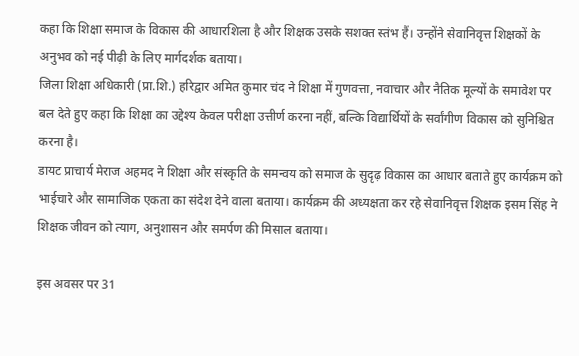कहा कि शिक्षा समाज के विकास की आधारशिला है और शिक्षक उसके सशक्त स्तंभ हैं। उन्होंने सेवानिवृत्त शिक्षकों के अनुभव को नई पीढ़ी के लिए मार्गदर्शक बताया।
जिला शिक्षा अधिकारी (प्रा.शि.) हरिद्वार अमित कुमार चंद ने शिक्षा में गुणवत्ता, नवाचार और नैतिक मूल्यों के समावेश पर बल देते हुए कहा कि शिक्षा का उद्देश्य केवल परीक्षा उत्तीर्ण करना नहीं, बल्कि विद्यार्थियों के सर्वांगीण विकास को सुनिश्चित करना है।
डायट प्राचार्य मेराज अहमद ने शिक्षा और संस्कृति के समन्वय को समाज के सुदृढ़ विकास का आधार बताते हुए कार्यक्रम को भाईचारे और सामाजिक एकता का संदेश देने वाला बताया। कार्यक्रम की अध्यक्षता कर रहे सेवानिवृत्त शिक्षक इसम सिंह ने शिक्षक जीवन को त्याग, अनुशासन और समर्पण की मिसाल बताया।

इस अवसर पर 31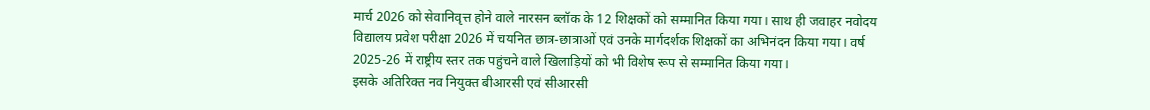मार्च 2026 को सेवानिवृत्त होने वाले नारसन ब्लॉक के 12 शिक्षकों को सम्मानित किया गया। साथ ही जवाहर नवोदय विद्यालय प्रवेश परीक्षा 2026 में चयनित छात्र-छात्राओं एवं उनके मार्गदर्शक शिक्षकों का अभिनंदन किया गया। वर्ष 2025-26 में राष्ट्रीय स्तर तक पहुंचने वाले खिलाड़ियों को भी विशेष रूप से सम्मानित किया गया।
इसके अतिरिक्त नव नियुक्त बीआरसी एवं सीआरसी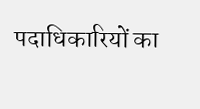पदाधिकारियों का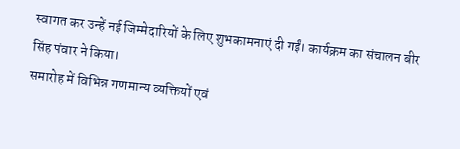स्वागत कर उन्हें नई जिम्मेदारियों के लिए शुभकामनाएं दी गईं। कार्यक्रम का संचालन बीर सिंह पंवार ने किया।
समारोह में विभिन्न गणमान्य व्यक्तियों एवं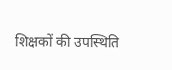शिक्षकों की उपस्थिति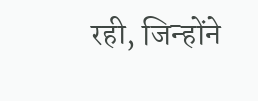रही, जिन्होंने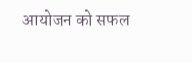आयोजन को सफल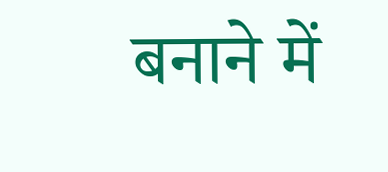बनाने में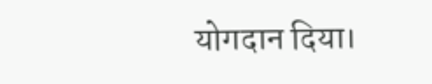योगदान दिया।